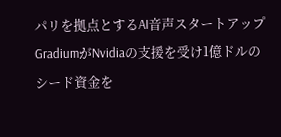パリを拠点とするAI音声スタートアップGradiumがNvidiaの支援を受け1億ドルのシード資金を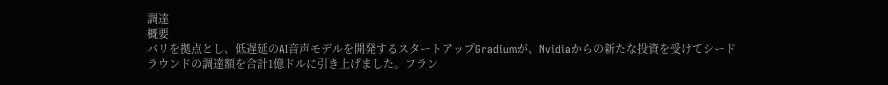調達
概要
パリを拠点とし、低遅延のAI音声モデルを開発するスタートアップGradiumが、Nvidiaからの新たな投資を受けてシードラウンドの調達額を合計1億ドルに引き上げました。フラン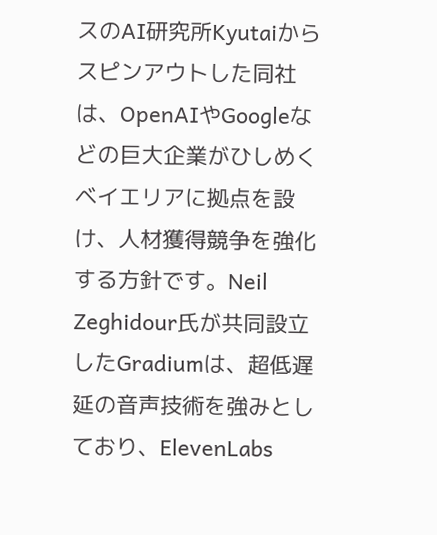スのAI研究所Kyutaiからスピンアウトした同社は、OpenAIやGoogleなどの巨大企業がひしめくベイエリアに拠点を設け、人材獲得競争を強化する方針です。Neil Zeghidour氏が共同設立したGradiumは、超低遅延の音声技術を強みとしており、ElevenLabs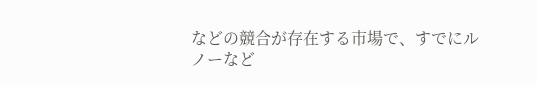などの競合が存在する市場で、すでにルノーなど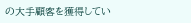の大手顧客を獲得してい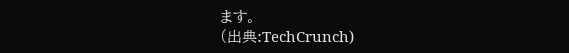ます。
(出典:TechCrunch)